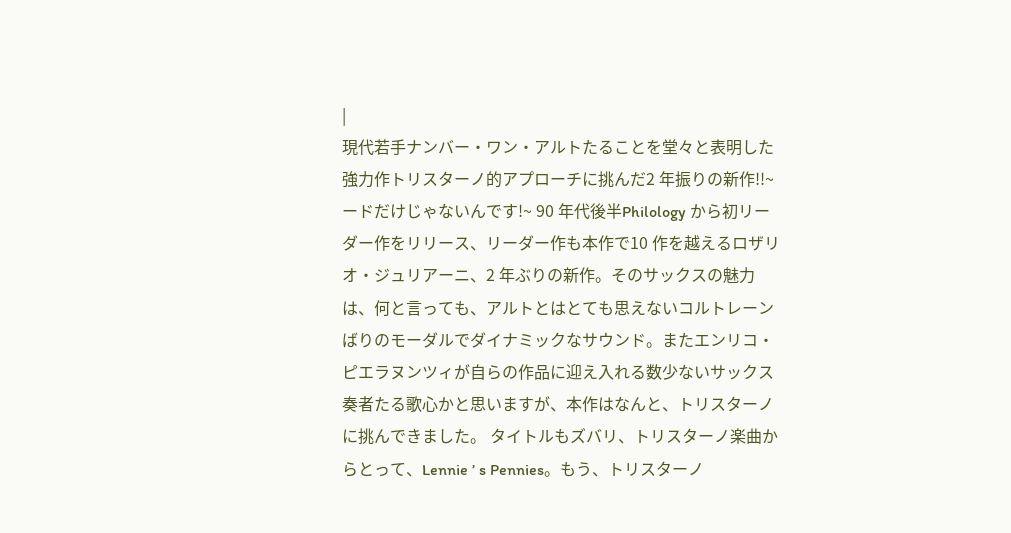|
現代若手ナンバー・ワン・アルトたることを堂々と表明した強力作トリスターノ的アプローチに挑んだ2 年振りの新作!!~ードだけじゃないんです!~ 90 年代後半Philology から初リーダー作をリリース、リーダー作も本作で10 作を越えるロザリオ・ジュリアーニ、2 年ぶりの新作。そのサックスの魅力は、何と言っても、アルトとはとても思えないコルトレーンばりのモーダルでダイナミックなサウンド。またエンリコ・ピエラヌンツィが自らの作品に迎え入れる数少ないサックス奏者たる歌心かと思いますが、本作はなんと、トリスターノに挑んできました。 タイトルもズバリ、トリスターノ楽曲からとって、Lennie ’ s Pennies。もう、トリスターノ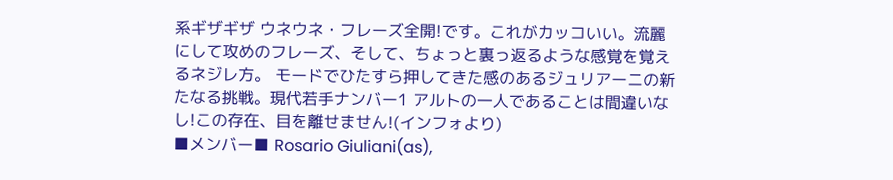系ギザギザ ウネウネ・フレーズ全開!です。これがカッコいい。流麗にして攻めのフレーズ、そして、ちょっと裏っ返るような感覚を覚えるネジレ方。 モードでひたすら押してきた感のあるジュリアーニの新たなる挑戦。現代若手ナンバー1 アルトの一人であることは間違いなし!この存在、目を離せません!(インフォより)
■メンバー■ Rosario Giuliani(as),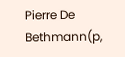Pierre De Bethmann(p,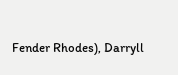Fender Rhodes), Darryll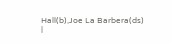Hall(b),Joe La Barbera(ds)
|